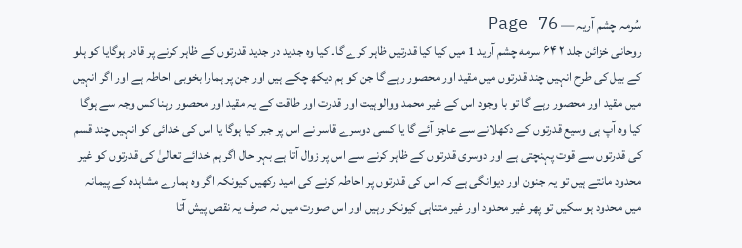سُرمہ چشم آریہ — Page 76
روحانی خزائن جلد ۲ ۶۴ سرمه چشم آرید 1 میں کیا کیا قدرتیں ظاہر کرے گا۔ کیا وہ جدید در جدید قدرتوں کے ظاہر کرنے پر قادر ہوگایا کو ہلو کے بیل کی طرح انہیں چند قدرتوں میں مقید اور محصور رہے گا جن کو ہم دیکھ چکے ہیں اور جن پر ہمارا بخوبی احاطہ ہے اور اگر انہیں میں مقید اور محصور رہے گا تو با وجود اس کے غیر محمد ووالوہیت اور قدرت اور طاقت کے یہ مقید اور محصور رہنا کس وجہ سے ہوگا کیا وہ آپ ہی وسیع قدرتوں کے دکھلانے سے عاجز آئے گا یا کسی دوسرے قاسر نے اس پر جبر کیا ہوگا یا اس کی خدائی کو انہیں چند قسم کی قدرتوں سے قوت پہنچتی ہے اور دوسری قدرتوں کے ظاہر کرنے سے اس پر زوال آتا ہے بہر حال اگر ہم خدائے تعالیٰ کی قدرتوں کو غیر محدود مانتے ہیں تو یہ جنون اور دیوانگی ہے کہ اس کی قدرتوں پر احاطہ کرنے کی امید رکھیں کیونکہ اگر وہ ہمارے مشاہدہ کے پیمانہ میں محدود ہو سکیں تو پھر غیر محدود اور غیر متناہی کیونکر رہیں اور اس صورت میں نہ صرف یہ نقص پیش آتا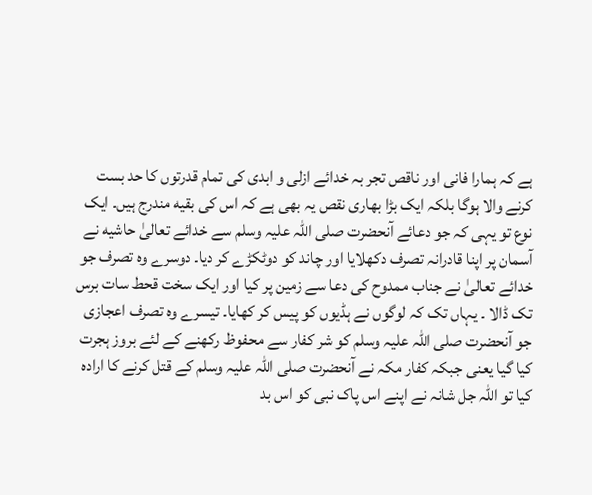ہے کہ ہمارا فانی اور ناقص تجر بہ خدائے ازلی و ابدی کی تمام قدرتوں کا حد بست کرنے والا ہوگا بلکہ ایک بڑا بھاری نقص یہ بھی ہے کہ اس کی بقيه مندرج ہیں۔ ایک نوع تو یہی کہ جو دعائے آنحضرت صلی اللہ علیہ وسلم سے خدائے تعالیٰ حاشیه نے آسمان پر اپنا قادرانہ تصرف دکھلایا اور چاند کو دوٹکڑے کر دیا۔ دوسرے وہ تصرف جو خدائے تعالیٰ نے جناب ممدوح کی دعا سے زمین پر کیا اور ایک سخت قحط سات برس تک ڈالا ۔ یہاں تک کہ لوگوں نے ہڈیوں کو پیس کر کھایا۔ تیسرے وہ تصرف اعجازی جو آنحضرت صلی اللہ علیہ وسلم کو شر کفار سے محفوظ رکھنے کے لئے بروز ہجرت کیا گیا یعنی جبکہ کفار مکہ نے آنحضرت صلی اللہ علیہ وسلم کے قتل کرنے کا ارادہ کیا تو اللہ جل شانہ نے اپنے اس پاک نبی کو اس بد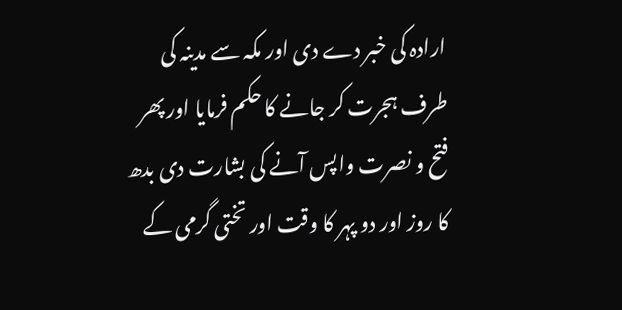ارادہ کی خبر دے دی اور مکہ سے مدینہ کی طرف ہجرت کر جانے کا حکم فرمایا اور پھر فتح و نصرت واپس آنے کی بشارت دی بدھ کا روز اور دو پہر کا وقت اور تختی گرمی کے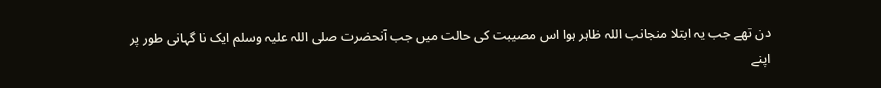دن تھے جب یہ ابتلا منجانب اللہ ظاہر ہوا اس مصیبت کی حالت میں جب آنحضرت صلی اللہ علیہ وسلم ایک نا گہانی طور پر اپنے